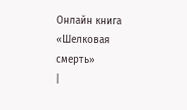Онлайн книга «Шелковая смерть»
|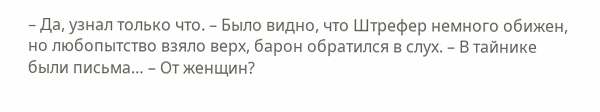– Да, узнал только что. – Было видно, что Штрефер немного обижен, но любопытство взяло верх, барон обратился в слух. – В тайнике были письма… – От женщин?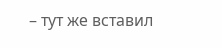– тут же вставил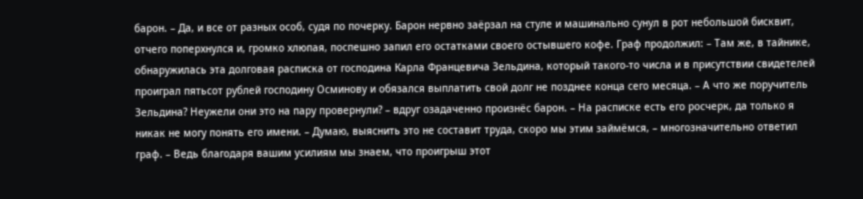барон. – Да, и все от разных особ, судя по почерку. Барон нервно заёрзал на стуле и машинально сунул в рот небольшой бисквит, отчего поперхнулся и, громко хлюпая, поспешно запил его остатками своего остывшего кофе. Граф продолжил: – Там же, в тайнике, обнаружилась эта долговая расписка от господина Карла Францевича Зельдина, который такого-то числа и в присутствии свидетелей проиграл пятьсот рублей господину Осминову и обязался выплатить свой долг не позднее конца сего месяца. – А что же поручитель Зельдина? Неужели они это на пару провернули? – вдруг озадаченно произнёс барон. – На расписке есть его росчерк, да только я никак не могу понять его имени. – Думаю, выяснить это не составит труда, скоро мы этим займёмся, – многозначительно ответил граф. – Ведь благодаря вашим усилиям мы знаем, что проигрыш этот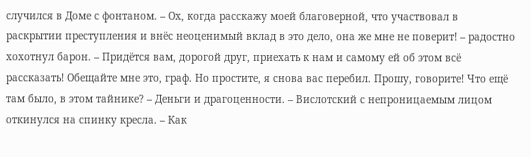случился в Доме с фонтаном. – Ох, когда расскажу моей благоверной, что участвовал в раскрытии преступления и внёс неоценимый вклад в это дело, она же мне не поверит! – радостно хохотнул барон. – Придётся вам, дорогой друг, приехать к нам и самому ей об этом всё рассказать! Обещайте мне это, граф. Но простите, я снова вас перебил. Прошу, говорите! Что ещё там было, в этом тайнике? – Деньги и драгоценности. – Вислотский с непроницаемым лицом откинулся на спинку кресла. – Как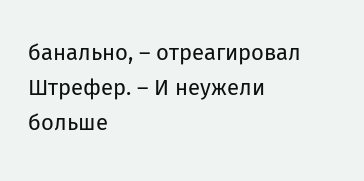банально, – отреагировал Штрефер. – И неужели больше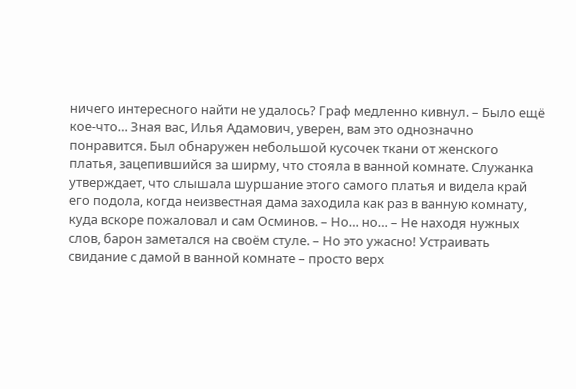ничего интересного найти не удалось? Граф медленно кивнул. – Было ещё кое-что… Зная вас, Илья Адамович, уверен, вам это однозначно понравится. Был обнаружен небольшой кусочек ткани от женского платья, зацепившийся за ширму, что стояла в ванной комнате. Служанка утверждает, что слышала шуршание этого самого платья и видела край его подола, когда неизвестная дама заходила как раз в ванную комнату, куда вскоре пожаловал и сам Осминов. – Но… но… – Не находя нужных слов, барон заметался на своём стуле. – Но это ужасно! Устраивать свидание с дамой в ванной комнате – просто верх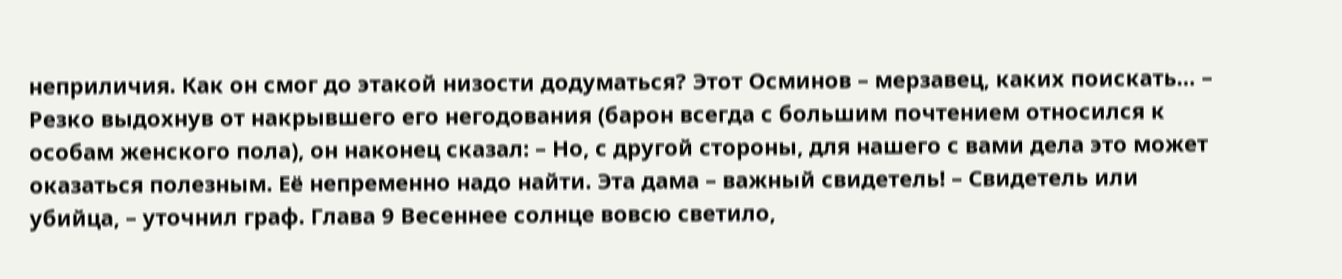неприличия. Как он смог до этакой низости додуматься? Этот Осминов – мерзавец, каких поискать… – Резко выдохнув от накрывшего его негодования (барон всегда с большим почтением относился к особам женского пола), он наконец сказал: – Но, с другой стороны, для нашего с вами дела это может оказаться полезным. Её непременно надо найти. Эта дама – важный свидетель! – Свидетель или убийца, – уточнил граф. Глава 9 Весеннее солнце вовсю светило,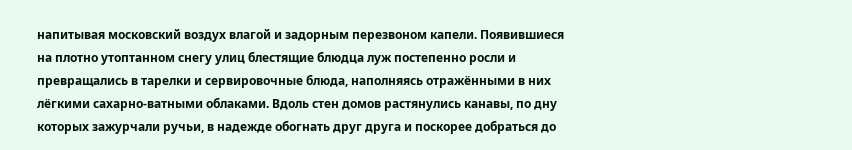напитывая московский воздух влагой и задорным перезвоном капели. Появившиеся на плотно утоптанном снегу улиц блестящие блюдца луж постепенно росли и превращались в тарелки и сервировочные блюда, наполняясь отражёнными в них лёгкими сахарно-ватными облаками. Вдоль стен домов растянулись канавы, по дну которых зажурчали ручьи, в надежде обогнать друг друга и поскорее добраться до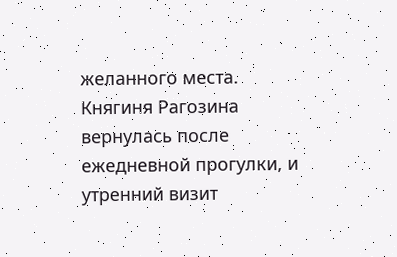желанного места. Княгиня Рагозина вернулась после ежедневной прогулки, и утренний визит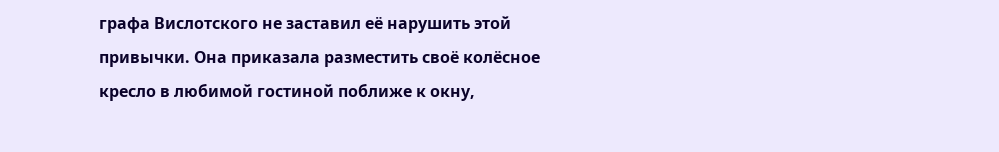графа Вислотского не заставил её нарушить этой привычки. Она приказала разместить своё колёсное кресло в любимой гостиной поближе к окну,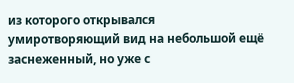из которого открывался умиротворяющий вид на небольшой ещё заснеженный, но уже с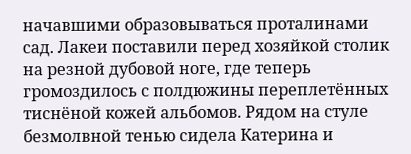начавшими образовываться проталинами сад. Лакеи поставили перед хозяйкой столик на резной дубовой ноге, где теперь громоздилось с полдюжины переплетённых тиснёной кожей альбомов. Рядом на стуле безмолвной тенью сидела Катерина и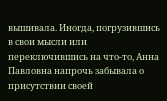вышивала. Иногда, погрузившись в свои мысли или переключившись на что-то, Анна Павловна напрочь забывала о присутствии своей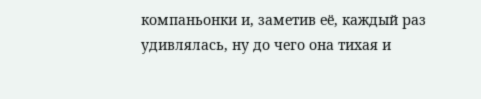компаньонки и, заметив её, каждый раз удивлялась, ну до чего она тихая и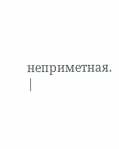неприметная. |